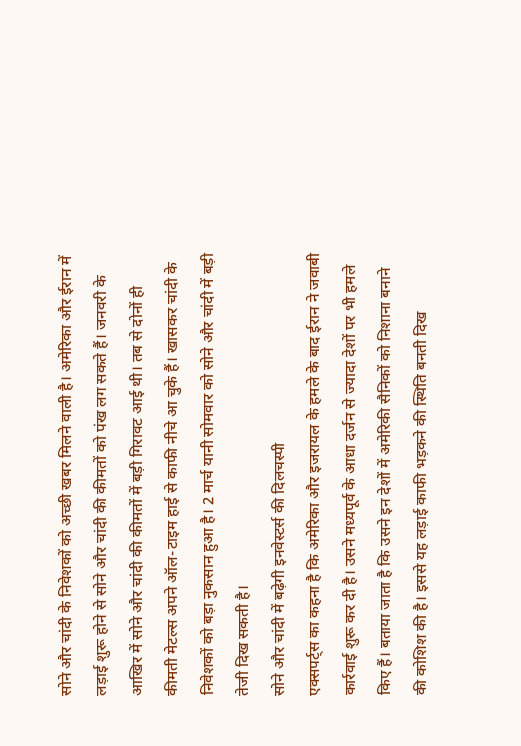सोने और चांदी के निवेशकों को अच्छी खबर मिलने वाली है। अमेरिका और ईरान में लड़ाई शुरू होने से सोने और चांदी की कीमतों को पंख लग सकते हैं। जनवरी के आखिर में सोने और चांदी की कीमतों में बड़ी गिरावट आई थी। तब से दोनों ही कीमती मेटल्स अपने ऑल-टाइम हाई से काफी नीचे आ चुके हैं। खासकर चांदी के निवेशकों को बड़ा नुकसान हुआ है। 2 मार्च यानी सोमवार को सोने और चांदी में बड़ी तेजी दिख सकती है।
सोने और चांदी में बढ़ेगी इनवेस्टर्स की दिलचस्पी
एक्सपर्ट्स का कहना है कि अमेरिका और इजरायल के हमले के बाद ईरान ने जवाबी कार्रवाई शुरू कर दी है। उसने मध्यपूर्व के आधा दर्जन से ज्यादा देशों पर भी हमले किए हैं। बताया जाता है कि उसने इन देशों में अमेरिकी सैनिकों को निशाना बनाने की कोशिश की है। इससे यह लड़ाई काफी भड़कने की स्थिति बनती दिख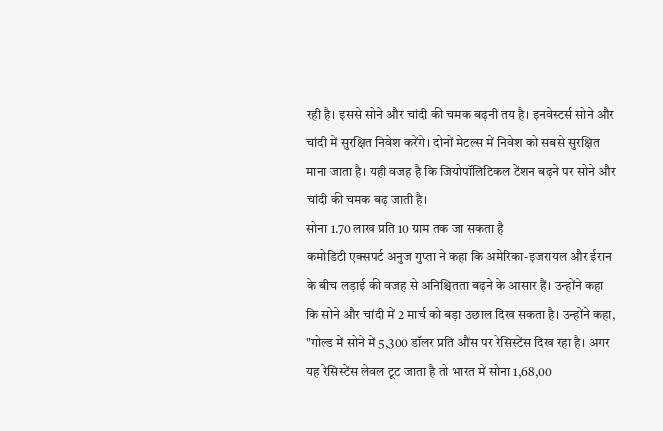रही है। इससे सोने और चांदी की चमक बढ़नी तय है। इनवेस्टर्स सोने और चांदी में सुरक्षित निवेश करेंगे। दोनों मेटल्स में निवेश को सबसे सुरक्षित माना जाता है। यही वजह है कि जियोपॉलिटिकल टेंशन बढ़ने पर सोने और चांदी की चमक बढ़ जाती है।
सोना 1.70 लाख प्रति 10 ग्राम तक जा सकता है
कमोडिटी एक्सपर्ट अनुज गुप्ता ने कहा कि अमेरिका-इजरायल और ईरान के बीच लड़ाई की वजह से अनिश्चितता बढ़ने के आसार हैं। उन्होंने कहा कि सोने और चांदी में 2 मार्च को बड़ा उछाल दिख सकता है। उन्होंने कहा, "गोल्ड में सोने में 5,300 डॉलर प्रति औंस पर रेसिस्टेंस दिख रहा है। अगर यह रेसिस्टेंस लेवल टूट जाता है तो भारत में सोना 1,68,00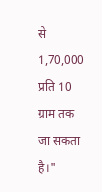से 1,70,000 प्रति 10 ग्राम तक जा सकता है।"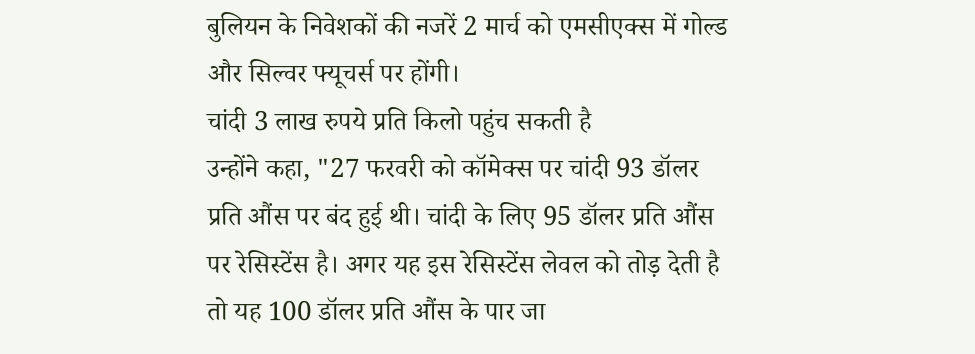बुलियन के निवेशकों की नजरें 2 मार्च को एमसीएक्स में गोल्ड और सिल्वर फ्यूचर्स पर होंगी।
चांदी 3 लाख रुपये प्रति किलो पहुंच सकती है
उन्होंने कहा, "27 फरवरी को कॉमेक्स पर चांदी 93 डॉलर प्रति औंस पर बंद हुई थी। चांदी के लिए 95 डॉलर प्रति औंस पर रेसिस्टेंस है। अगर यह इस रेसिस्टेंस लेवल को तोड़ देती है तो यह 100 डॉलर प्रति औंस के पार जा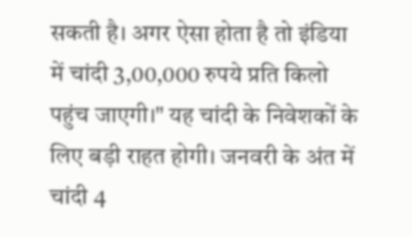सकती है। अगर ऐसा होता है तो इंडिया में चांदी 3,00,000 रुपये प्रति किलो पहुंच जाएगी।" यह चांदी के निवेशकों के लिए बड़ी राहत होगी। जनवरी के अंत में चांदी 4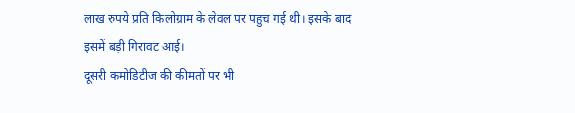लाख रुपये प्रति किलोग्राम के लेवल पर पहुच गई थी। इसके बाद इसमें बड़ी गिरावट आई।
दूसरी कमोडिटीज की कीमतों पर भी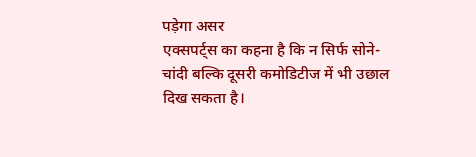पड़ेगा असर
एक्सपर्ट्स का कहना है कि न सिर्फ सोने-चांदी बल्कि दूसरी कमोडिटीज में भी उछाल दिख सकता है।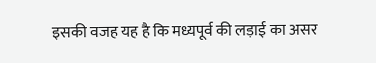इसकी वजह यह है कि मध्यपूर्व की लड़ाई का असर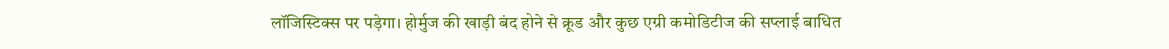लॉजिस्टिक्स पर पड़ेगा। होर्मुज की खाड़ी बंद होने से क्रूड और कुछ एग्री कमोडिटीज की सप्लाई बाधित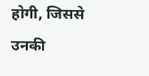होगी, जिससे उनकी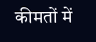कीमतों में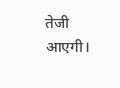तेजी आएगी।